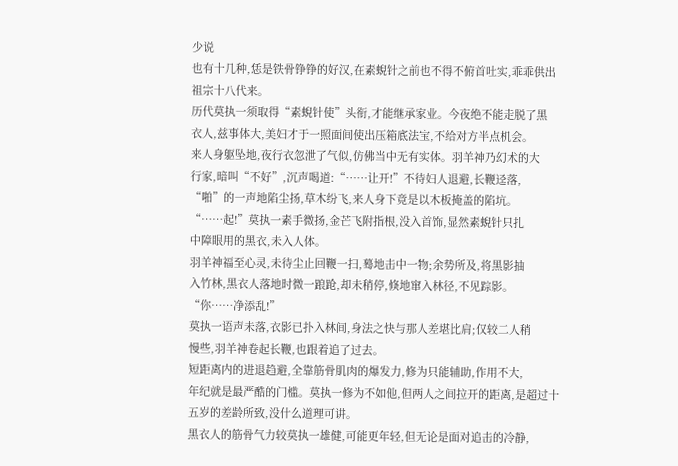少说
也有十几种,恁是铁骨铮铮的好汉,在素蜺针之前也不得不俯首吐实,乖乖供出
祖宗十八代来。
历代莫执一须取得“素蜺针使”头衔,才能继承家业。今夜绝不能走脱了黑
衣人,兹事体大,美妇才于一照面间使出压箱底法宝,不给对方半点机会。
来人身躯坠地,夜行衣忽泄了气似,仿佛当中无有实体。羽羊神乃幻术的大
行家,暗叫“不好”,沉声喝道:“……让开!”不待妇人退避,长鞭迳落,
“啪”的一声地陷尘扬,草木纷飞,来人身下竟是以木板掩盖的陷坑。
“……起!”莫执一素手微扬,金芒飞附指根,没入首饰,显然素蜺针只扎
中障眼用的黑衣,未入人体。
羽羊神福至心灵,未待尘止回鞭一扫,蓦地击中一物;余势所及,将黑影抽
入竹林,黑衣人落地时微一踉跄,却未稍停,倏地窜入林径,不见踪影。
“你……净添乱!”
莫执一语声未落,衣影已扑入林间,身法之快与那人差堪比肩;仅较二人稍
慢些,羽羊神卷起长鞭,也跟着追了过去。
短距离内的进退趋避,全靠筋骨肌肉的爆发力,修为只能辅助,作用不大,
年纪就是最严酷的门槛。莫执一修为不如他,但两人之间拉开的距离,是超过十
五岁的差龄所致,没什么道理可讲。
黑衣人的筋骨气力较莫执一雄健,可能更年轻,但无论是面对追击的冷静,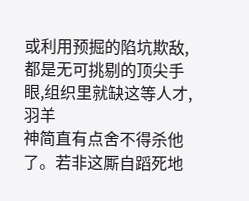或利用预掘的陷坑欺敌,都是无可挑剔的顶尖手眼,组织里就缺这等人才,羽羊
神简直有点舍不得杀他了。若非这厮自蹈死地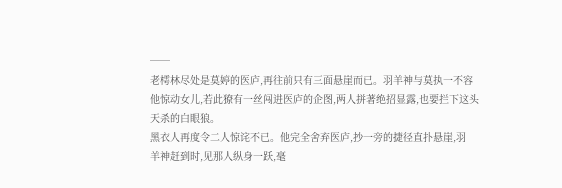──
老樗林尽处是莫婷的医庐,再往前只有三面悬崖而已。羽羊神与莫执一不容
他惊动女儿,若此獠有一丝闯进医庐的企图,两人拼著绝招显露,也要拦下这头
天杀的白眼狼。
黑衣人再度令二人惊诧不已。他完全舍弃医庐,抄一旁的捷径直扑悬崖,羽
羊神赶到时,见那人纵身一跃,毫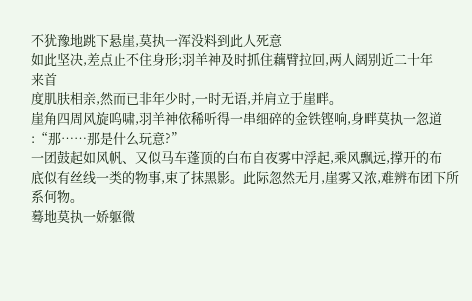不犹豫地跳下悬崖,莫执一浑没料到此人死意
如此坚决,差点止不住身形;羽羊神及时抓住藕臂拉回,两人阔别近二十年
来首
度肌肤相亲,然而已非年少时,一时无语,并肩立于崖畔。
崖角四周风旋呜啸,羽羊神依稀听得一串细碎的金铁铿响,身畔莫执一忽道
:“那……那是什么玩意?”
一团鼓起如风帆、又似马车蓬顶的白布自夜雾中浮起,乘风飘远,撑开的布
底似有丝线一类的物事,束了抹黑影。此际忽然无月,崖雾又浓,难辨布团下所
系何物。
蓦地莫执一娇躯微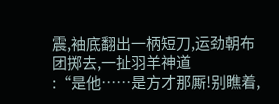震,袖底翻出一柄短刀,运劲朝布团掷去,一扯羽羊神道
:“是他……是方才那厮!别瞧着,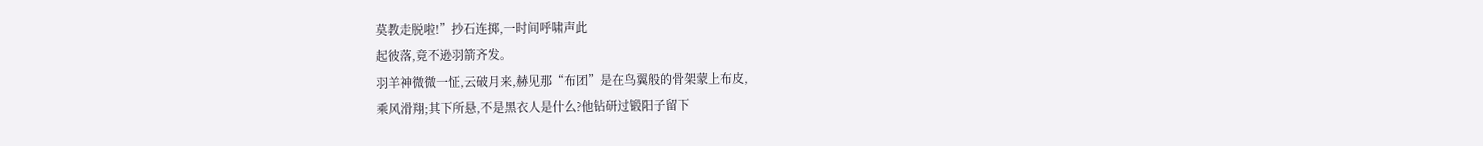莫教走脱啦!”抄石连掷,一时间呼啸声此
起彼落,竟不逊羽箭齐发。
羽羊神微微一怔,云破月来,赫见那“布团”是在鸟翼般的骨架蒙上布皮,
乘风滑翔;其下所悬,不是黑衣人是什么?他钻研过锻阳子留下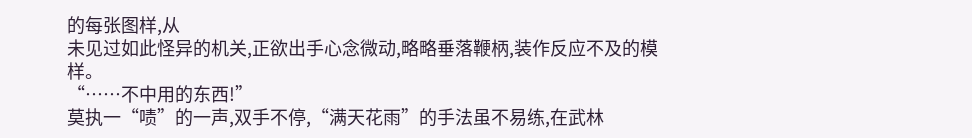的每张图样,从
未见过如此怪异的机关,正欲出手心念微动,略略垂落鞭柄,装作反应不及的模
样。
“……不中用的东西!”
莫执一“啧”的一声,双手不停,“满天花雨”的手法虽不易练,在武林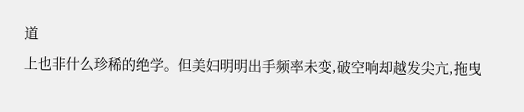道
上也非什么珍稀的绝学。但美妇明明出手频率未变,破空响却越发尖亢,拖曳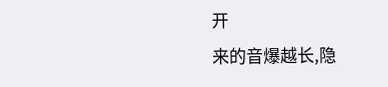开
来的音爆越长,隐